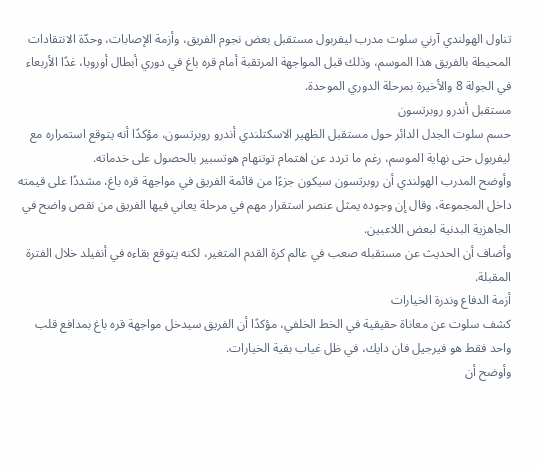تناول الهولندي آرني سلوت مدرب ليفربول مستقبل بعض نجوم الفريق، وأزمة الإصابات، وحدّة الانتقادات المحيطة بالفريق هذا الموسم، وذلك قبل المواجهة المرتقبة أمام قره باغ في دوري أبطال أوروبا، غدًا الأربعاء في الجولة 8 والأخيرة بمرحلة الدوري الموحدة.
مستقبل أندرو روبرتسون
حسم سلوت الجدل الدائر حول مستقبل الظهير الاسكتلندي أندرو روبرتسون، مؤكدًا أنه يتوقع استمراره مع ليفربول حتى نهاية الموسم، رغم ما تردد عن اهتمام توتنهام هوتسبير بالحصول على خدماته.
وأوضح المدرب الهولندي أن روبرتسون سيكون جزءًا من قائمة الفريق في مواجهة قره باغ، مشددًا على قيمته داخل المجموعة، وقال إن وجوده يمثل عنصر استقرار مهم في مرحلة يعاني فيها الفريق من نقص واضح في الجاهزية البدنية لبعض اللاعبين.
وأضاف أن الحديث عن مستقبله صعب في عالم كرة القدم المتغير، لكنه يتوقع بقاءه في أنفيلد خلال الفترة المقبلة.
أزمة الدفاع وندرة الخيارات
كشف سلوت عن معاناة حقيقية في الخط الخلفي، مؤكدًا أن الفريق سيدخل مواجهة قره باغ بمدافع قلب واحد فقط هو فيرجيل فان دايك، في ظل غياب بقية الخيارات.
وأوضح أن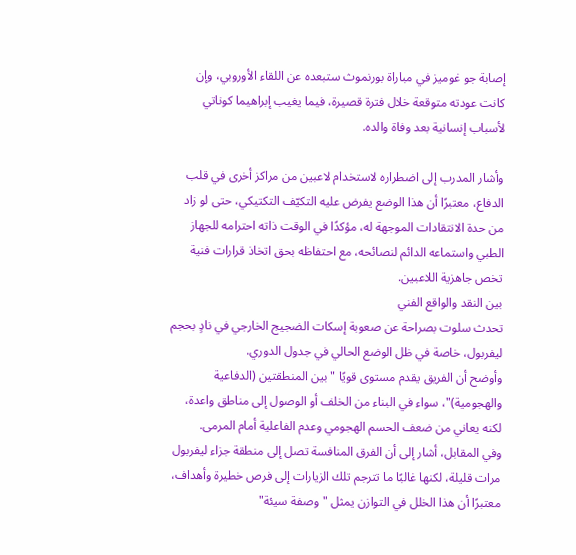إصابة جو غوميز في مباراة بورنموث ستبعده عن اللقاء الأوروبي، وإن كانت عودته متوقعة خلال فترة قصيرة، فيما يغيب إبراهيما كوناتي لأسباب إنسانية بعد وفاة والده.

وأشار المدرب إلى اضطراره لاستخدام لاعبين من مراكز أخرى في قلب الدفاع، معتبرًا أن هذا الوضع يفرض عليه التكيّف التكتيكي، حتى لو زاد من حدة الانتقادات الموجهة له، مؤكدًا في الوقت ذاته احترامه للجهاز الطبي واستماعه الدائم لنصائحه، مع احتفاظه بحق اتخاذ قرارات فنية تخص جاهزية اللاعبين.
بين النقد والواقع الفني
تحدث سلوت بصراحة عن صعوبة إسكات الضجيج الخارجي في نادٍ بحجم ليفربول، خاصة في ظل الوضع الحالي في جدول الدوري.
وأوضح أن الفريق يقدم مستوى قويًا "بين المنطقتين (الدفاعية والهجومية)"، سواء في البناء من الخلف أو الوصول إلى مناطق واعدة، لكنه يعاني من ضعف الحسم الهجومي وعدم الفاعلية أمام المرمى.
وفي المقابل، أشار إلى أن الفرق المنافسة تصل إلى منطقة جزاء ليفربول مرات قليلة، لكنها غالبًا ما تترجم تلك الزيارات إلى فرص خطيرة وأهداف، معتبرًا أن هذا الخلل في التوازن يمثل "وصفة سيئة"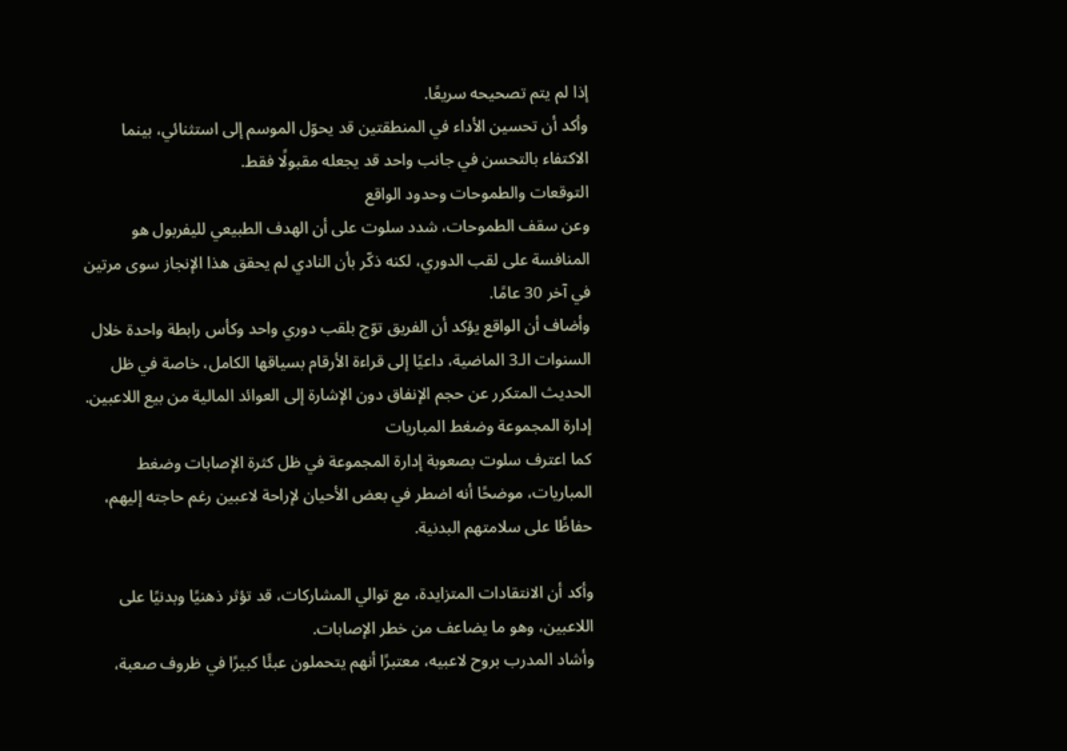إذا لم يتم تصحيحه سريعًا.
وأكد أن تحسين الأداء في المنطقتين قد يحوّل الموسم إلى استثنائي، بينما الاكتفاء بالتحسن في جانب واحد قد يجعله مقبولًا فقط.
التوقعات والطموحات وحدود الواقع
وعن سقف الطموحات، شدد سلوت على أن الهدف الطبيعي لليفربول هو المنافسة على لقب الدوري، لكنه ذكّر بأن النادي لم يحقق هذا الإنجاز سوى مرتين في آخر 30 عامًا.
وأضاف أن الواقع يؤكد أن الفريق توّج بلقب دوري واحد وكأس رابطة واحدة خلال السنوات الـ3 الماضية، داعيًا إلى قراءة الأرقام بسياقها الكامل، خاصة في ظل الحديث المتكرر عن حجم الإنفاق دون الإشارة إلى العوائد المالية من بيع اللاعبين.
إدارة المجموعة وضغط المباريات
كما اعترف سلوت بصعوبة إدارة المجموعة في ظل كثرة الإصابات وضغط المباريات، موضحًا أنه اضطر في بعض الأحيان لإراحة لاعبين رغم حاجته إليهم، حفاظًا على سلامتهم البدنية.

وأكد أن الانتقادات المتزايدة، مع توالي المشاركات، قد تؤثر ذهنيًا وبدنيًا على اللاعبين، وهو ما يضاعف من خطر الإصابات.
وأشاد المدرب بروح لاعبيه، معتبرًا أنهم يتحملون عبئًا كبيرًا في ظروف صعبة،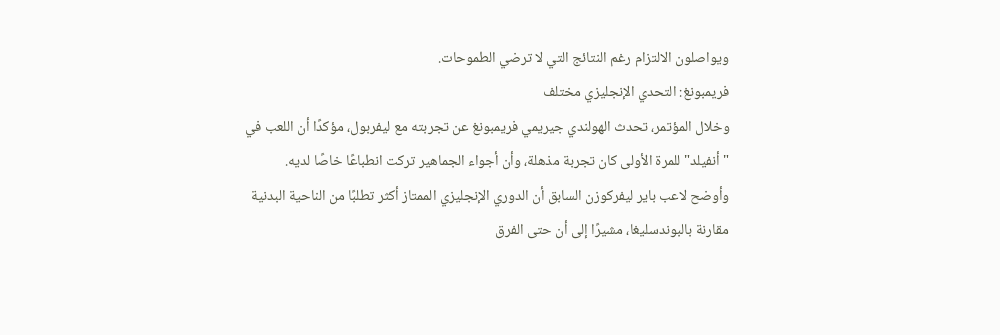ويواصلون الالتزام رغم النتائج التي لا ترضي الطموحات.
فريمبونغ: التحدي الإنجليزي مختلف
وخلال المؤتمر، تحدث الهولندي جيريمي فريمبونغ عن تجربته مع ليفربول، مؤكدًا أن اللعب في "أنفيلد" للمرة الأولى كان تجربة مذهلة، وأن أجواء الجماهير تركت انطباعًا خاصًا لديه.
وأوضح لاعب باير ليفركوزن السابق أن الدوري الإنجليزي الممتاز أكثر تطلبًا من الناحية البدنية مقارنة بالبوندسليغا، مشيرًا إلى أن حتى الفرق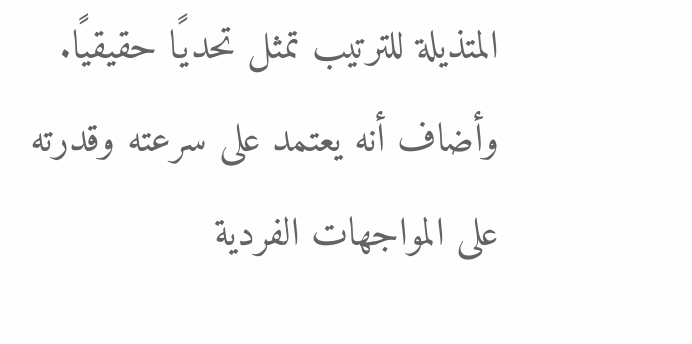المتذيلة للترتيب تمثل تحديًا حقيقيًا.
وأضاف أنه يعتمد على سرعته وقدرته على المواجهات الفردية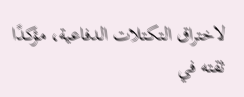لاختراق التكتلات الدفاعية، مؤكدًا ثقته في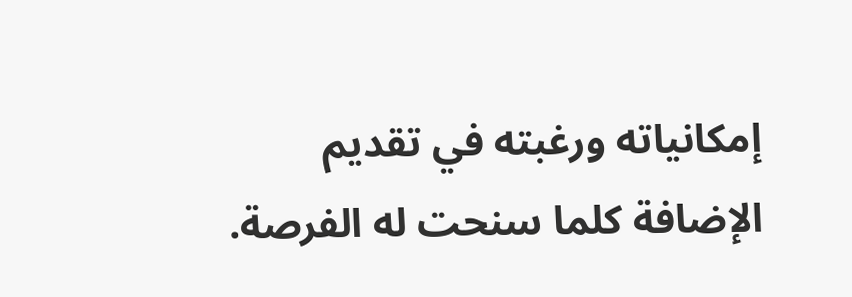إمكانياته ورغبته في تقديم الإضافة كلما سنحت له الفرصة.